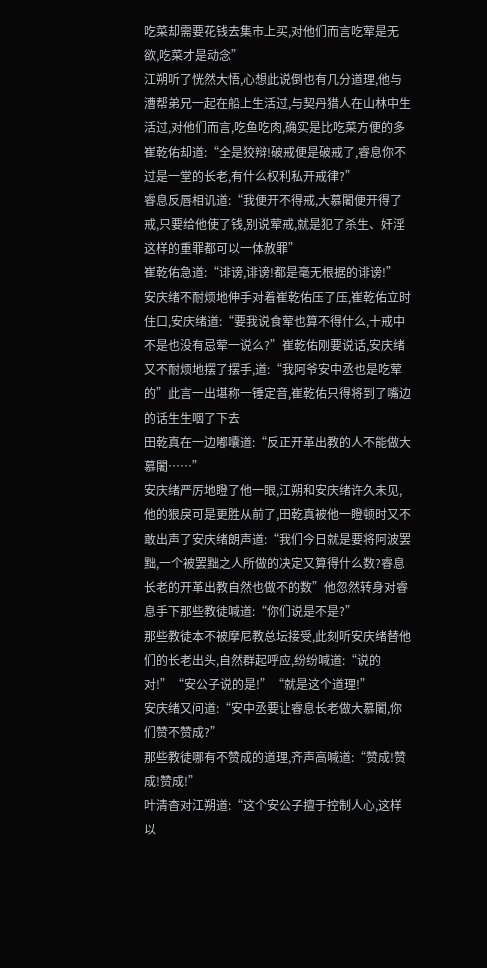吃菜却需要花钱去集市上买,对他们而言吃荤是无欲,吃菜才是动念”
江朔听了恍然大悟,心想此说倒也有几分道理,他与漕帮弟兄一起在船上生活过,与契丹猎人在山林中生活过,对他们而言,吃鱼吃肉,确实是比吃菜方便的多
崔乾佑却道:“全是狡辩!破戒便是破戒了,睿息你不过是一堂的长老,有什么权利私开戒律?”
睿息反唇相讥道:“我便开不得戒,大慕闍便开得了戒,只要给他使了钱,别说荤戒,就是犯了杀生、奸淫这样的重罪都可以一体赦罪”
崔乾佑急道:“诽谤,诽谤!都是毫无根据的诽谤!”
安庆绪不耐烦地伸手对着崔乾佑压了压,崔乾佑立时住口,安庆绪道:“要我说食荤也算不得什么,十戒中不是也没有忌荤一说么?”崔乾佑刚要说话,安庆绪又不耐烦地摆了摆手,道:“我阿爷安中丞也是吃荤的”此言一出堪称一锤定音,崔乾佑只得将到了嘴边的话生生咽了下去
田乾真在一边嘟囔道:“反正开革出教的人不能做大慕闍……”
安庆绪严厉地瞪了他一眼,江朔和安庆绪许久未见,他的狠戾可是更胜从前了,田乾真被他一瞪顿时又不敢出声了安庆绪朗声道:“我们今日就是要将阿波罢黜,一个被罢黜之人所做的决定又算得什么数?睿息长老的开革出教自然也做不的数”他忽然转身对睿息手下那些教徒喊道:“你们说是不是?”
那些教徒本不被摩尼教总坛接受,此刻听安庆绪替他们的长老出头,自然群起呼应,纷纷喊道:“说的对!”“安公子说的是!”“就是这个道理!”
安庆绪又问道:“安中丞要让睿息长老做大慕闍,你们赞不赞成?”
那些教徒哪有不赞成的道理,齐声高喊道:“赞成!赞成!赞成!”
叶清杳对江朔道:“这个安公子擅于控制人心,这样以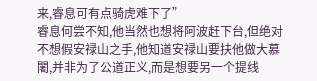来,睿息可有点骑虎难下了”
睿息何尝不知,他当然也想将阿波赶下台,但绝对不想假安禄山之手,他知道安禄山要扶他做大慕闍,并非为了公道正义,而是想要另一个提线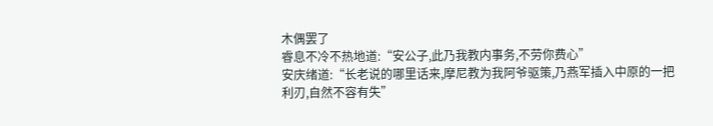木偶罢了
睿息不冷不热地道:“安公子,此乃我教内事务,不劳你费心”
安庆绪道:“长老说的哪里话来,摩尼教为我阿爷驱策,乃燕军插入中原的一把利刃,自然不容有失”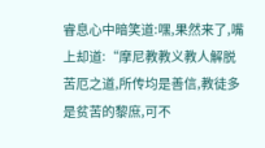睿息心中暗笑道:嘿,果然来了,嘴上却道:“摩尼教教义教人解脱苦厄之道,所传均是善信,教徒多是贫苦的黎庶,可不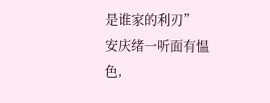是谁家的利刃”
安庆绪一听面有愠色,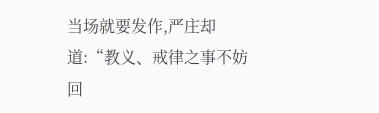当场就要发作,严庄却道:“教义、戒律之事不妨回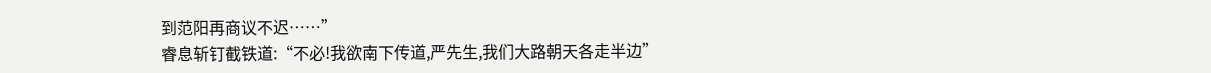到范阳再商议不迟……”
睿息斩钉截铁道:“不必!我欲南下传道,严先生,我们大路朝天各走半边”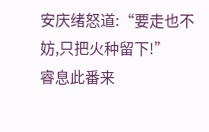安庆绪怒道:“要走也不妨,只把火种留下!”
睿息此番来